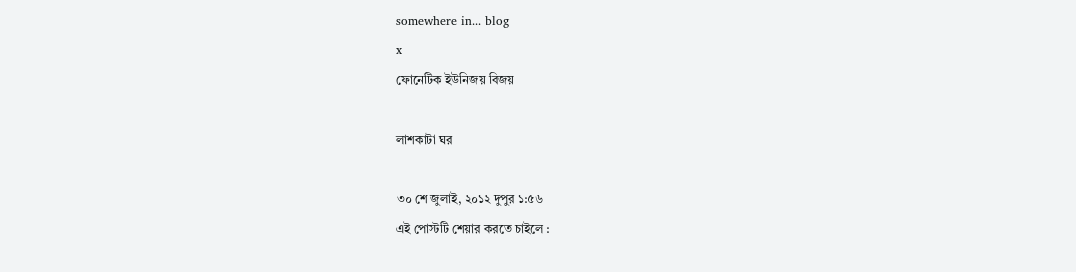somewhere in... blog
x
ফোনেটিক ইউনিজয় বিজয়

লাশকাটা ঘর

৩০ শে জুলাই, ২০১২ দুপুর ১:৫৬
এই পোস্টটি শেয়ার করতে চাইলে :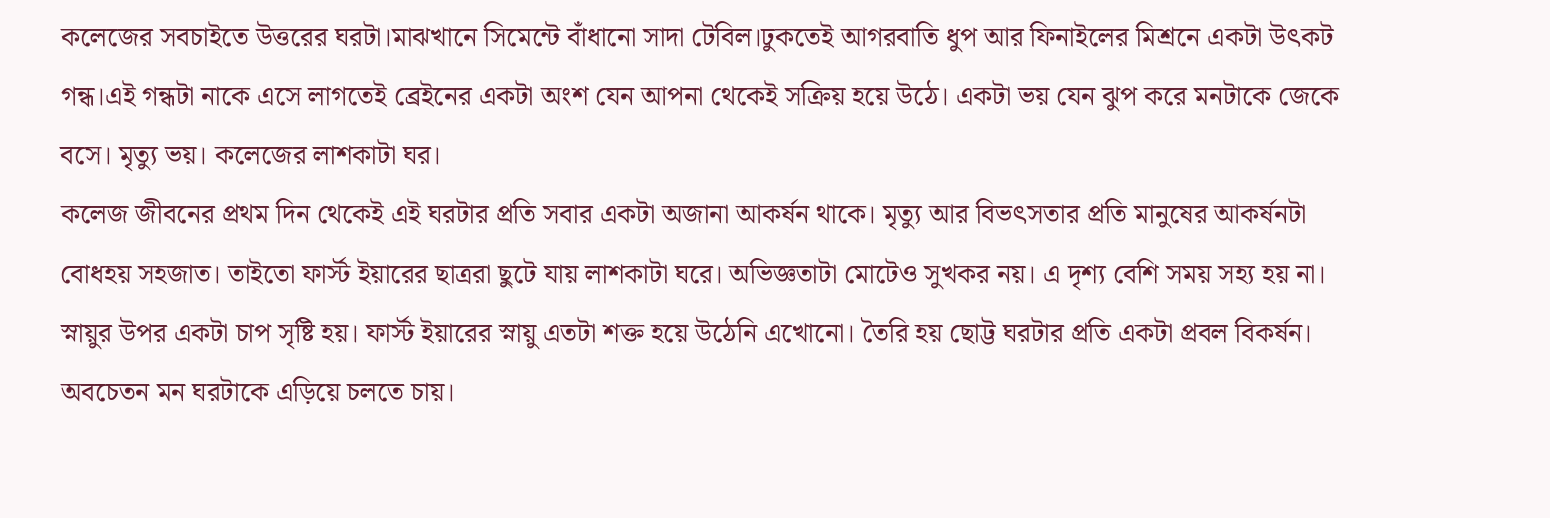কলেজের সবচাইতে উত্তরের ঘরটা।মাঝখানে সিমেন্টে বাঁধানো সাদা টেবিল।ঢুকতেই আগরবাতি ধুপ আর ফিনাইলের মিশ্রনে একটা উৎকট গন্ধ।এই গন্ধটা নাকে এসে লাগতেই ব্রেইনের একটা অংশ যেন আপনা থেকেই সক্রিয় হয়ে উঠে। একটা ভয় যেন ঝুপ করে মনটাকে জেকে বসে। মৃত্যু ভয়। কলেজের লাশকাটা ঘর।
কলেজ জীবনের প্রথম দিন থেকেই এই ঘরটার প্রতি সবার একটা অজানা আকর্ষন থাকে। মৃত্যু আর বিভৎসতার প্রতি মানুষের আকর্ষনটা বোধহয় সহজাত। তাইতো ফার্স্ট ইয়ারের ছাত্ররা ছুটে যায় লাশকাটা ঘরে। অভিজ্ঞতাটা মোটেও সুখকর নয়। এ দৃশ্য বেশি সময় সহ্য হয় না। স্নায়ুর উপর একটা চাপ সৃষ্টি হয়। ফার্স্ট ইয়ারের স্নায়ু এতটা শক্ত হয়ে উঠেনি এখোনো। তৈরি হয় ছোট্ট ঘরটার প্রতি একটা প্রবল বিকর্ষন। অবচেতন মন ঘরটাকে এড়িয়ে চলতে চায়।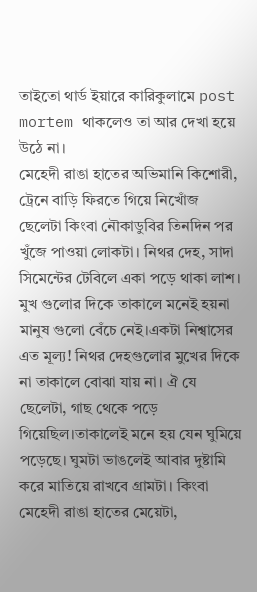তাইতো থার্ড ইয়ারে কারিকুলামে post mortem থাকলেও তা আর দেখা হয়ে উঠে না।
মেহেদী রাঙা হাতের অভিমানি কিশোরী, ট্রেনে বাড়ি ফিরতে গিয়ে নিখোঁজ ছেলেটা কিংবা নৌকাডুবির তিনদিন পর খুঁজে পাওয়া লোকটা। নিথর দেহ, সাদা সিমেন্টের টেবিলে একা পড়ে থাকা লাশ। মুখ গুলোর দিকে তাকালে মনেই হয়না মানুষ গুলো বেঁচে নেই।একটা নিশ্বাসের এত মূল্য! নিথর দেহগুলোর মুখের দিকে না তাকালে বোঝা যায় না। ঐ যে ছেলেটা, গাছ থেকে পড়ে গিয়েছিল।তাকালেই মনে হয় যেন ঘুমিয়ে পড়েছে। ঘুমটা ভাঙলেই আবার দুষ্টামি করে মাতিয়ে রাখবে গ্রামটা। কিংবা মেহেদী রাঙা হাতের মেয়েটা,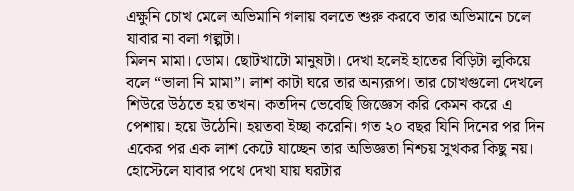এক্ষুনি চোখ মেলে অভিমানি গলায় বলতে শুরু করবে তার অভিমানে চলে যাবার না বলা গল্পটা।
মিলন মামা। ডোম। ছোটখাটো মানুষটা। দেখা হলেই হাতের বিড়িটা লুকিয়ে বলে “ভালা নি মামা”। লাশ কাটা ঘরে তার অন্যরূপ। তার চোখগুলো দেখলে শিউরে উঠতে হয় তখন। কতদিন ভেবেছি জিজ্ঞেস করি কেমন করে এ পেশায়। হয়ে উঠেনি। হয়তবা ইচ্ছা করেনি। গত ২০ বছর যিনি দিনের পর দিন একের পর এক লাশ কেটে যাচ্ছেন তার অভিজ্ঞতা নিশ্চয় সুখকর কিছু নয়।
হোস্টেলে যাবার পথে দেখা যায় ঘরটার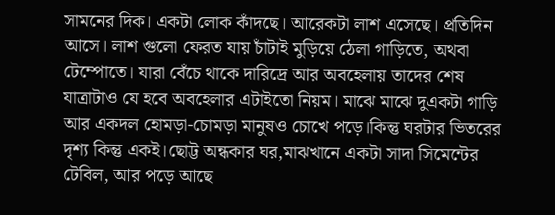সামনের দিক। একটা লোক কাঁদছে। আরেকটা লাশ এসেছে। প্রতিদিন আসে। লাশ গুলো ফেরত যায় চাঁটাই মুড়িয়ে ঠেলা গাড়িতে, অথবা টেম্পোতে। যারা বেঁচে থাকে দারিদ্রে আর অবহেলায় তাদের শেষ যাত্রাটাও যে হবে অবহেলার এটাইতো নিয়ম। মাঝে মাঝে দুএকটা গাড়ি আর একদল হোমড়া-চোমড়া মানুষও চোখে পড়ে।কিন্তু ঘরটার ভিতরের দৃশ্য কিন্তু একই।ছোট্ট অন্ধকার ঘর,মাঝখানে একটা সাদা সিমেন্টের টেবিল, আর পড়ে আছে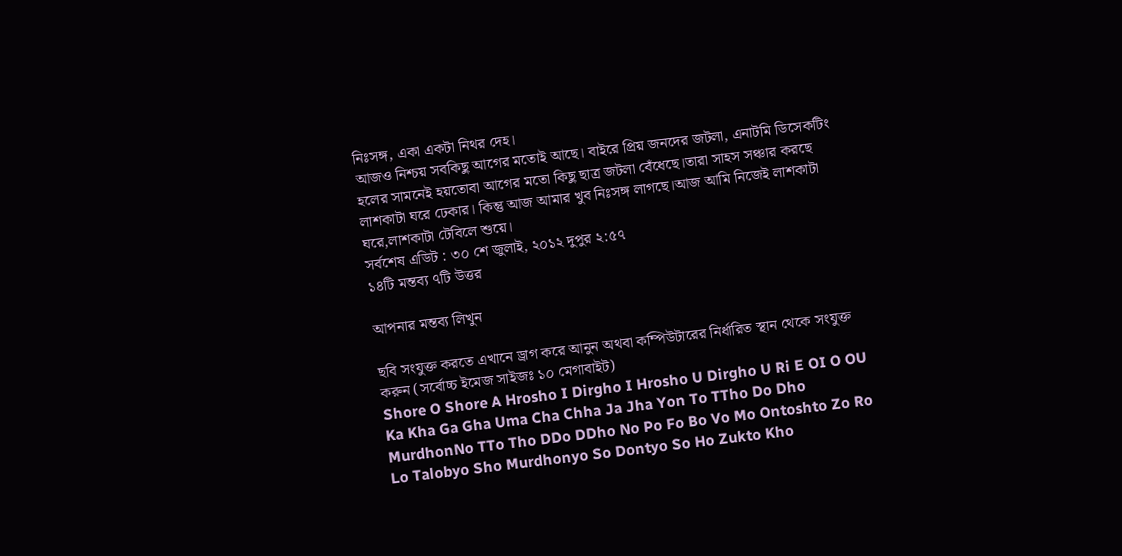নিঃসঙ্গ, একা একটা নিথর দেহ।
আজও নিশ্চয় সবকিছু আগের মতোই আছে। বাইরে প্রিয় জনদের জটলা, এনাটমি ডিসেকটিং হলের সামনেই হয়তোবা আগের মতো কিছু ছাত্র জটলা বেঁধেছে।তারা সাহস সঞ্চার করছে লাশকাটা ঘরে ঢেকার। কিন্তু আজ আমার খুব নিঃসঙ্গ লাগছে।আজ আমি নিজেই লাশকাটা ঘরে,লাশকাটা টেবিলে শুয়ে।
সর্বশেষ এডিট : ৩০ শে জুলাই, ২০১২ দুপুর ২:৫৭
১৪টি মন্তব্য ৭টি উত্তর

আপনার মন্তব্য লিখুন

ছবি সংযুক্ত করতে এখানে ড্রাগ করে আনুন অথবা কম্পিউটারের নির্ধারিত স্থান থেকে সংযুক্ত করুন (সর্বোচ্চ ইমেজ সাইজঃ ১০ মেগাবাইট)
Shore O Shore A Hrosho I Dirgho I Hrosho U Dirgho U Ri E OI O OU Ka Kha Ga Gha Uma Cha Chha Ja Jha Yon To TTho Do Dho MurdhonNo TTo Tho DDo DDho No Po Fo Bo Vo Mo Ontoshto Zo Ro Lo Talobyo Sho Murdhonyo So Dontyo So Ho Zukto Kho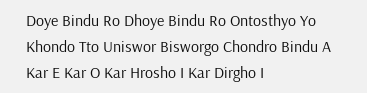Doye Bindu Ro Dhoye Bindu Ro Ontosthyo Yo Khondo Tto Uniswor Bisworgo Chondro Bindu A Kar E Kar O Kar Hrosho I Kar Dirgho I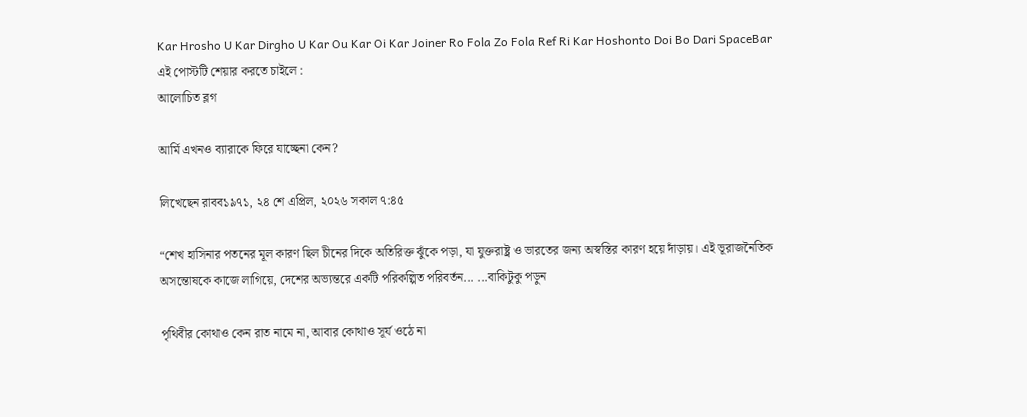Kar Hrosho U Kar Dirgho U Kar Ou Kar Oi Kar Joiner Ro Fola Zo Fola Ref Ri Kar Hoshonto Doi Bo Dari SpaceBar
এই পোস্টটি শেয়ার করতে চাইলে :
আলোচিত ব্লগ

আর্মি এখনও ব্যারাকে ফিরে যাচ্ছেনা কেন?

লিখেছেন রাবব১৯৭১, ২৪ শে এপ্রিল, ২০২৬ সকাল ৭:৪৫

“শেখ হাসিনার পতনের মূল কারণ ছিল চীনের দিকে অতিরিক্ত ঝুঁকে পড়া, যা যুক্তরাষ্ট্র ও ভারতের জন্য অস্বস্তির কারণ হয়ে দাঁড়ায়। এই ভূরাজনৈতিক অসন্তোষকে কাজে লাগিয়ে, দেশের অভ্যন্তরে একটি পরিকল্পিত পরিবর্তন... ...বাকিটুকু পড়ুন

পৃথিবীর কোথাও কেন রাত নামে না, আবার কোথাও সূর্য ওঠে না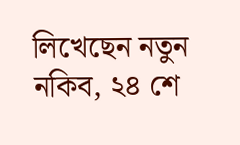লিখেছেন নতুন নকিব, ২৪ শে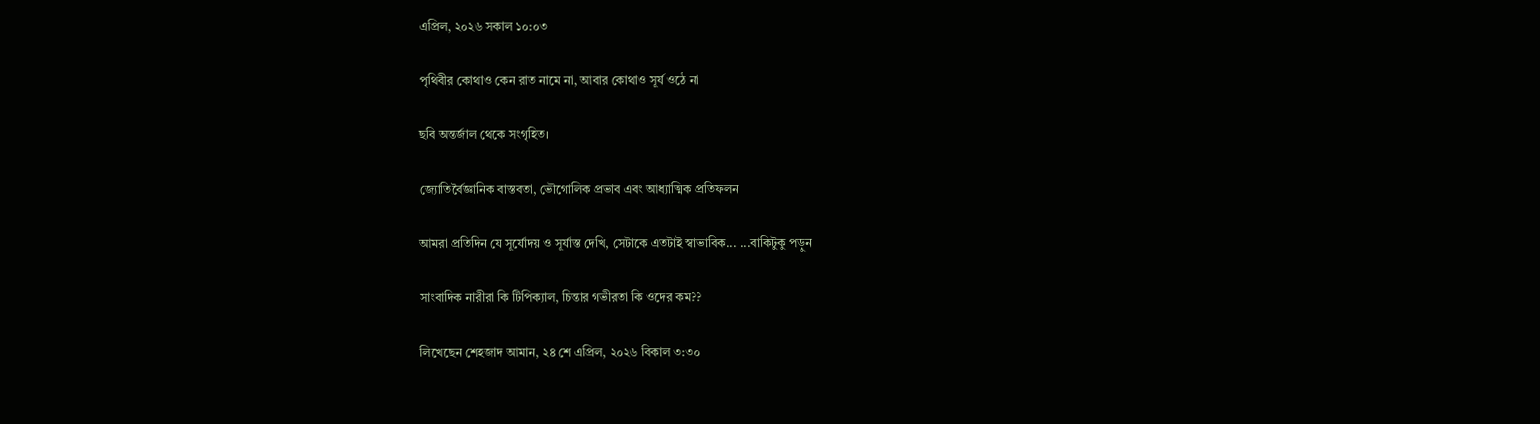এপ্রিল, ২০২৬ সকাল ১০:০৩

পৃথিবীর কোথাও কেন রাত নামে না, আবার কোথাও সূর্য ওঠে না

ছবি অন্তর্জাল থেকে সংগৃহিত।

জ্যোতির্বৈজ্ঞানিক বাস্তবতা, ভৌগোলিক প্রভাব এবং আধ্যাত্মিক প্রতিফলন

আমরা প্রতিদিন যে সূর্যোদয় ও সূর্যাস্ত দেখি, সেটাকে এতটাই স্বাভাবিক... ...বাকিটুকু পড়ুন

সাংবাদিক নারীরা কি টিপিক্যাল, চিন্তার গভীরতা কি ওদের কম??

লিখেছেন শেহজাদ আমান, ২৪ শে এপ্রিল, ২০২৬ বিকাল ৩:৩০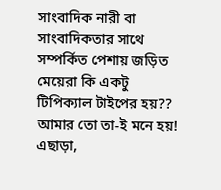সাংবাদিক নারী বা সাংবাদিকতার সাথে সম্পর্কিত পেশায় জড়িত মেয়েরা কি একটু টিপিক্যাল টাইপের হয়??
আমার তো তা-ই মনে হয়! এছাড়া,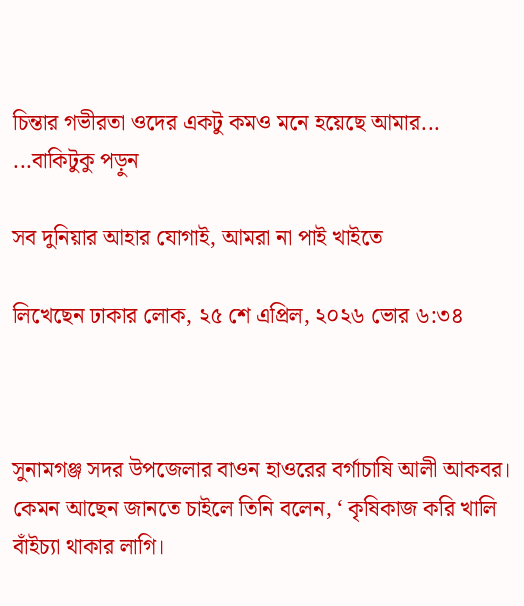চিন্তার গভীরতা ওদের একটু কমও মনে হয়েছে আমার... ...বাকিটুকু পড়ুন

সব দুনিয়ার আহার যোগাই, আমরা না পাই খাইতে

লিখেছেন ঢাকার লোক, ২৫ শে এপ্রিল, ২০২৬ ভোর ৬:৩৪



সুনামগঞ্জ সদর উপজেলার বাওন হাওরের বর্গাচাষি আলী আকবর। কেমন আছেন জানতে চাইলে তিনি বলেন, ‘ কৃষিকাজ করি খালি বাঁইচ্যা থাকার লাগি।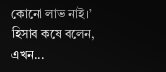কোনো লাভ নাই।’ হিসাব কষে বলেন, এখন...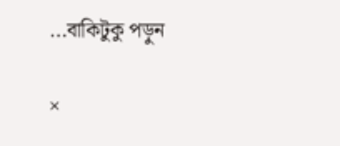...বাকিটুকু পড়ুন

×